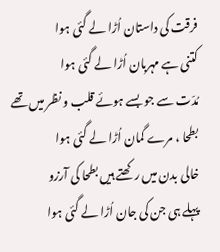فرقت کی داستان اُڑا لے گئی ہوا
کتنی ہے مہربان اُڑا لے گئی ہوا
مُدّت سے جو بسے ہوئے قلب و نظر میں تھے
بطحا ، مرے گمان اُڑا لے گئی ہوا
خالی بدن میں رکھتے ہیں بطحا کی آرزو
پہلے ہی جن کی جان اُڑا لے گئی ہوا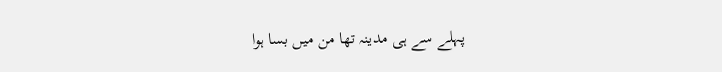پہلے سے ہی مدینہ تھا من میں بسا ہوا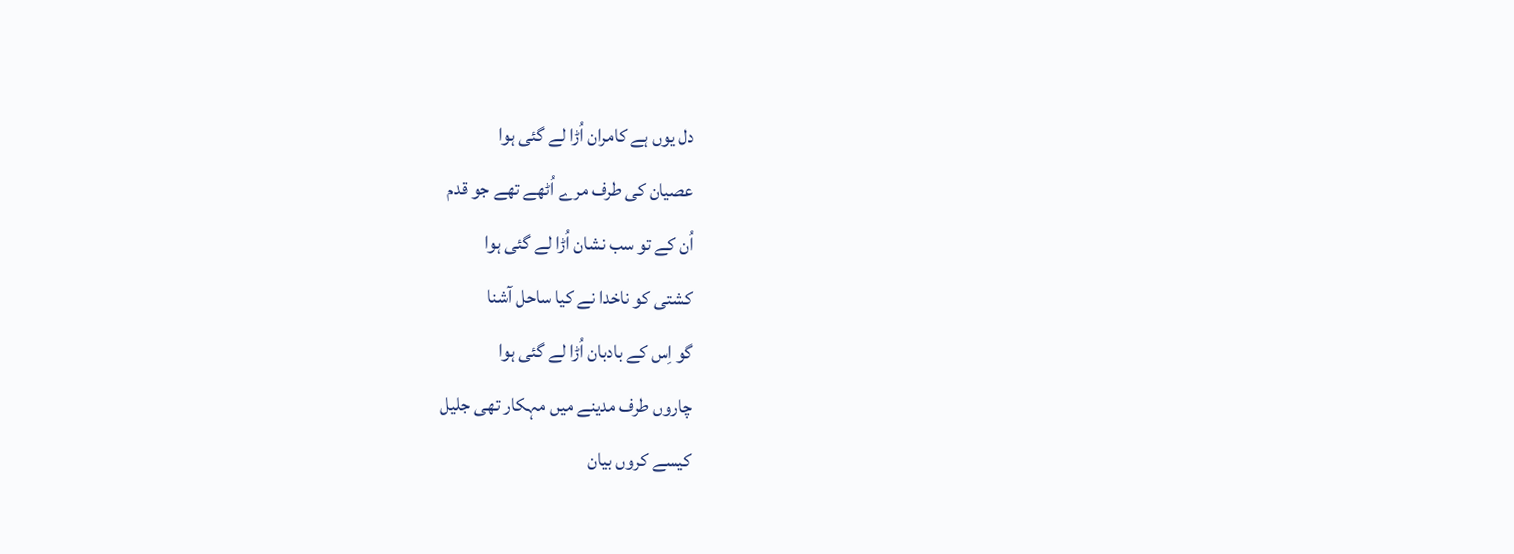دل یوں ہے کامران اُڑا لے گئی ہوا
عصیان کی طرف مرے اُٹھے تھے جو قدم
اُن کے تو سب نشان اُڑا لے گئی ہوا
کشتی کو ناخدا نے کیا ساحل آشنا
گو اِس کے بادبان اُڑا لے گئی ہوا
چاروں طرف مدینے میں مہکار تھی جلیل
کیسے کروں بیان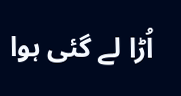اُڑا لے گئی ہوا